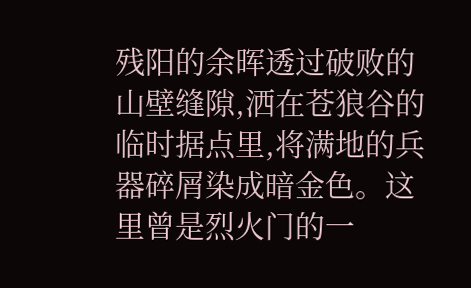残阳的余晖透过破败的山壁缝隙,洒在苍狼谷的临时据点里,将满地的兵器碎屑染成暗金色。这里曾是烈火门的一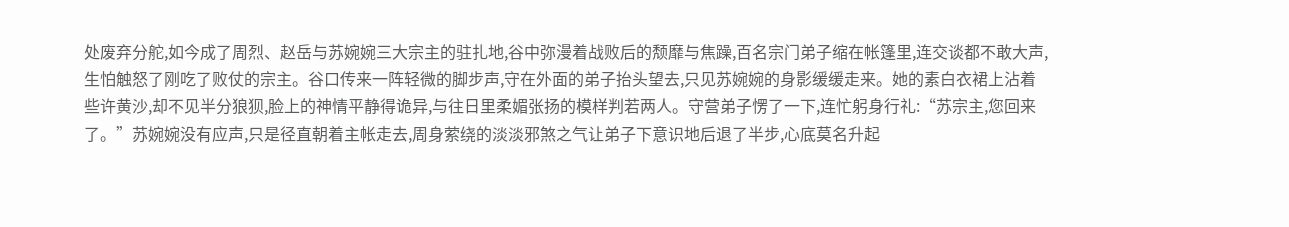处废弃分舵,如今成了周烈、赵岳与苏婉婉三大宗主的驻扎地,谷中弥漫着战败后的颓靡与焦躁,百名宗门弟子缩在帐篷里,连交谈都不敢大声,生怕触怒了刚吃了败仗的宗主。谷口传来一阵轻微的脚步声,守在外面的弟子抬头望去,只见苏婉婉的身影缓缓走来。她的素白衣裙上沾着些许黄沙,却不见半分狼狈,脸上的神情平静得诡异,与往日里柔媚张扬的模样判若两人。守营弟子愣了一下,连忙躬身行礼:“苏宗主,您回来了。”苏婉婉没有应声,只是径直朝着主帐走去,周身萦绕的淡淡邪煞之气让弟子下意识地后退了半步,心底莫名升起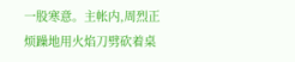一股寒意。主帐内,周烈正烦躁地用火焰刀劈砍着桌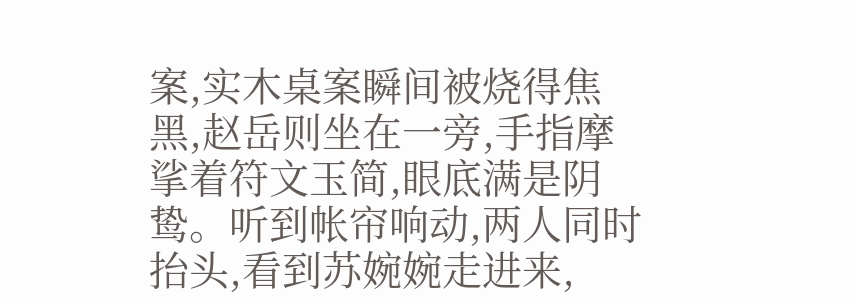案,实木桌案瞬间被烧得焦黑,赵岳则坐在一旁,手指摩挲着符文玉简,眼底满是阴鸷。听到帐帘响动,两人同时抬头,看到苏婉婉走进来,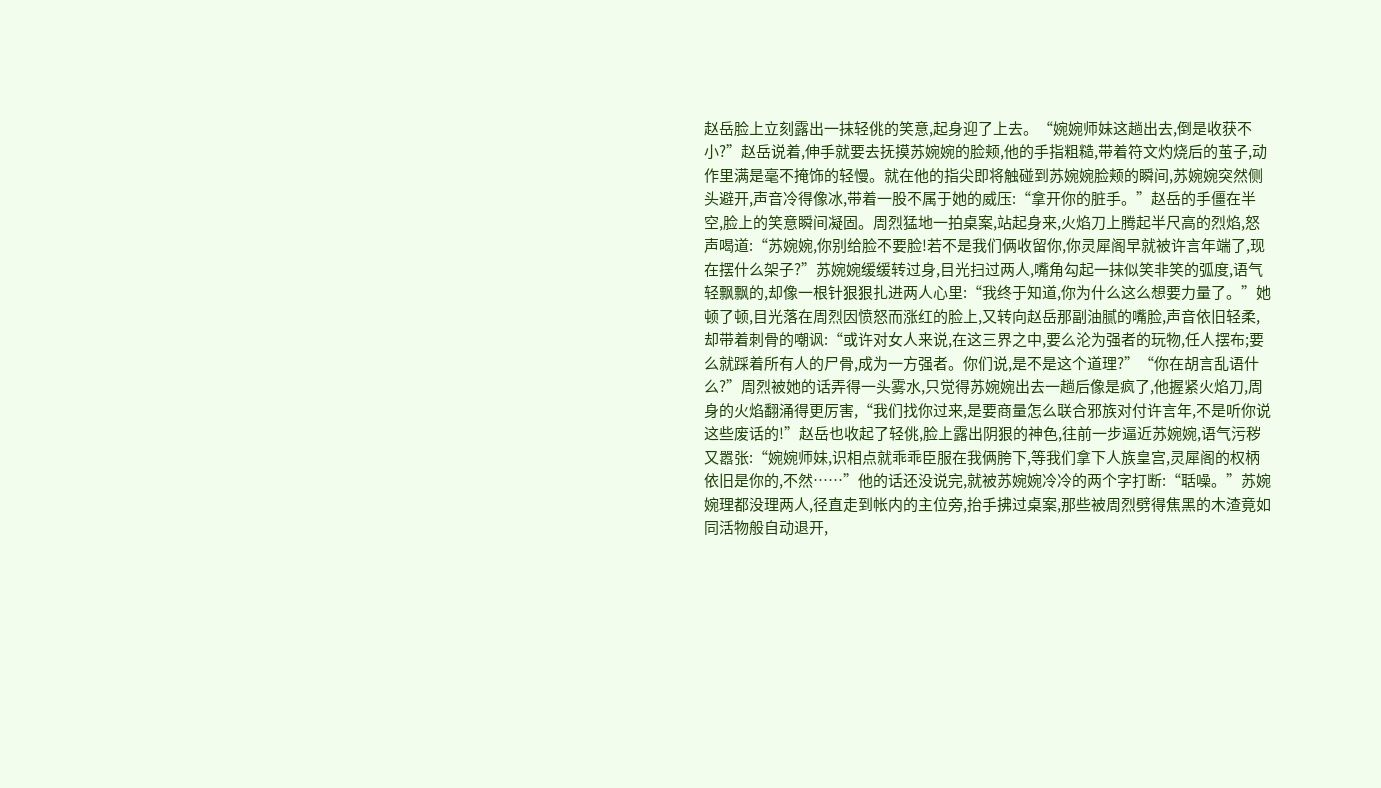赵岳脸上立刻露出一抹轻佻的笑意,起身迎了上去。“婉婉师妹这趟出去,倒是收获不小?”赵岳说着,伸手就要去抚摸苏婉婉的脸颊,他的手指粗糙,带着符文灼烧后的茧子,动作里满是毫不掩饰的轻慢。就在他的指尖即将触碰到苏婉婉脸颊的瞬间,苏婉婉突然侧头避开,声音冷得像冰,带着一股不属于她的威压:“拿开你的脏手。”赵岳的手僵在半空,脸上的笑意瞬间凝固。周烈猛地一拍桌案,站起身来,火焰刀上腾起半尺高的烈焰,怒声喝道:“苏婉婉,你别给脸不要脸!若不是我们俩收留你,你灵犀阁早就被许言年端了,现在摆什么架子?”苏婉婉缓缓转过身,目光扫过两人,嘴角勾起一抹似笑非笑的弧度,语气轻飘飘的,却像一根针狠狠扎进两人心里:“我终于知道,你为什么这么想要力量了。”她顿了顿,目光落在周烈因愤怒而涨红的脸上,又转向赵岳那副油腻的嘴脸,声音依旧轻柔,却带着刺骨的嘲讽:“或许对女人来说,在这三界之中,要么沦为强者的玩物,任人摆布;要么就踩着所有人的尸骨,成为一方强者。你们说,是不是这个道理?”“你在胡言乱语什么?”周烈被她的话弄得一头雾水,只觉得苏婉婉出去一趟后像是疯了,他握紧火焰刀,周身的火焰翻涌得更厉害,“我们找你过来,是要商量怎么联合邪族对付许言年,不是听你说这些废话的!”赵岳也收起了轻佻,脸上露出阴狠的神色,往前一步逼近苏婉婉,语气污秽又嚣张:“婉婉师妹,识相点就乖乖臣服在我俩胯下,等我们拿下人族皇宫,灵犀阁的权柄依旧是你的,不然……”他的话还没说完,就被苏婉婉冷冷的两个字打断:“聒噪。”苏婉婉理都没理两人,径直走到帐内的主位旁,抬手拂过桌案,那些被周烈劈得焦黑的木渣竟如同活物般自动退开,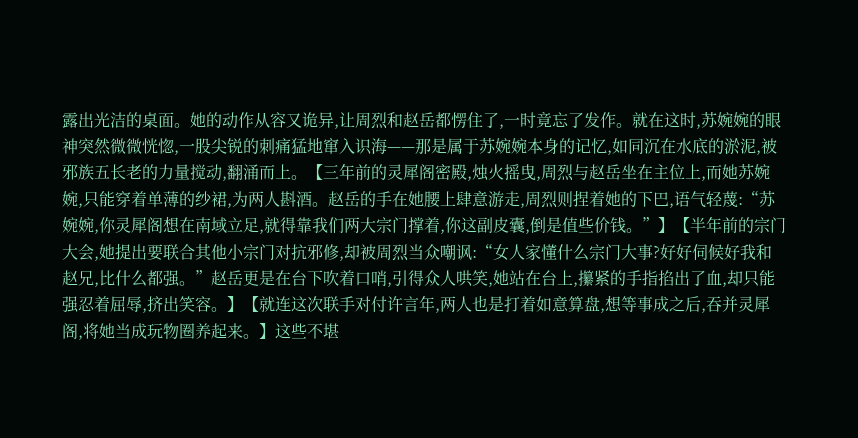露出光洁的桌面。她的动作从容又诡异,让周烈和赵岳都愣住了,一时竟忘了发作。就在这时,苏婉婉的眼神突然微微恍惚,一股尖锐的刺痛猛地窜入识海——那是属于苏婉婉本身的记忆,如同沉在水底的淤泥,被邪族五长老的力量搅动,翻涌而上。【三年前的灵犀阁密殿,烛火摇曳,周烈与赵岳坐在主位上,而她苏婉婉,只能穿着单薄的纱裙,为两人斟酒。赵岳的手在她腰上肆意游走,周烈则捏着她的下巴,语气轻蔑:“苏婉婉,你灵犀阁想在南域立足,就得靠我们两大宗门撑着,你这副皮囊,倒是值些价钱。”】【半年前的宗门大会,她提出要联合其他小宗门对抗邪修,却被周烈当众嘲讽:“女人家懂什么宗门大事?好好伺候好我和赵兄,比什么都强。”赵岳更是在台下吹着口哨,引得众人哄笑,她站在台上,攥紧的手指掐出了血,却只能强忍着屈辱,挤出笑容。】【就连这次联手对付许言年,两人也是打着如意算盘,想等事成之后,吞并灵犀阁,将她当成玩物圈养起来。】这些不堪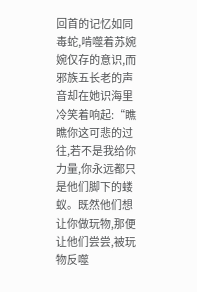回首的记忆如同毒蛇,啃噬着苏婉婉仅存的意识,而邪族五长老的声音却在她识海里冷笑着响起:“瞧瞧你这可悲的过往,若不是我给你力量,你永远都只是他们脚下的蝼蚁。既然他们想让你做玩物,那便让他们尝尝,被玩物反噬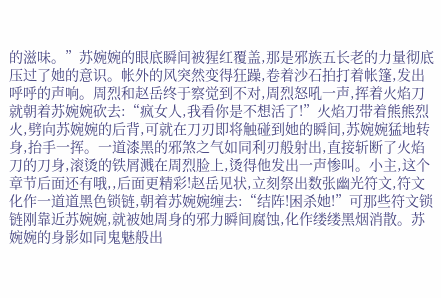的滋味。”苏婉婉的眼底瞬间被猩红覆盖,那是邪族五长老的力量彻底压过了她的意识。帐外的风突然变得狂躁,卷着沙石拍打着帐篷,发出呼呼的声响。周烈和赵岳终于察觉到不对,周烈怒吼一声,挥着火焰刀就朝着苏婉婉砍去:“疯女人,我看你是不想活了!”火焰刀带着熊熊烈火,劈向苏婉婉的后背,可就在刀刃即将触碰到她的瞬间,苏婉婉猛地转身,抬手一挥。一道漆黑的邪煞之气如同利刃般射出,直接斩断了火焰刀的刀身,滚烫的铁屑溅在周烈脸上,烫得他发出一声惨叫。小主,这个章节后面还有哦,,后面更精彩!赵岳见状,立刻祭出数张幽光符文,符文化作一道道黑色锁链,朝着苏婉婉缠去:“结阵!困杀她!”可那些符文锁链刚靠近苏婉婉,就被她周身的邪力瞬间腐蚀,化作缕缕黑烟消散。苏婉婉的身影如同鬼魅般出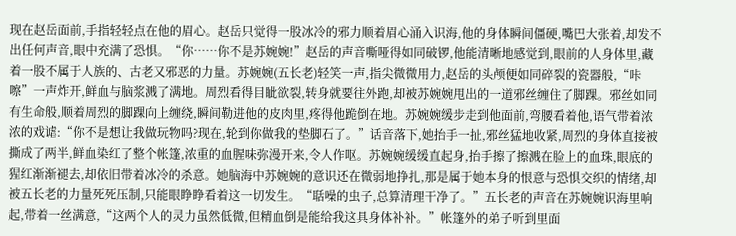现在赵岳面前,手指轻轻点在他的眉心。赵岳只觉得一股冰冷的邪力顺着眉心涌入识海,他的身体瞬间僵硬,嘴巴大张着,却发不出任何声音,眼中充满了恐惧。“你……你不是苏婉婉!”赵岳的声音嘶哑得如同破锣,他能清晰地感觉到,眼前的人身体里,藏着一股不属于人族的、古老又邪恶的力量。苏婉婉(五长老)轻笑一声,指尖微微用力,赵岳的头颅便如同碎裂的瓷器般,“咔嚓”一声炸开,鲜血与脑浆溅了满地。周烈看得目眦欲裂,转身就要往外跑,却被苏婉婉甩出的一道邪丝缠住了脚踝。邪丝如同有生命般,顺着周烈的脚踝向上缠绕,瞬间勒进他的皮肉里,疼得他跪倒在地。苏婉婉缓步走到他面前,弯腰看着他,语气带着浓浓的戏谑:“你不是想让我做玩物吗?现在,轮到你做我的垫脚石了。”话音落下,她抬手一扯,邪丝猛地收紧,周烈的身体直接被撕成了两半,鲜血染红了整个帐篷,浓重的血腥味弥漫开来,令人作呕。苏婉婉缓缓直起身,抬手擦了擦溅在脸上的血珠,眼底的猩红渐渐褪去,却依旧带着冰冷的杀意。她脑海中苏婉婉的意识还在微弱地挣扎,那是属于她本身的恨意与恐惧交织的情绪,却被五长老的力量死死压制,只能眼睁睁看着这一切发生。“聒噪的虫子,总算清理干净了。”五长老的声音在苏婉婉识海里响起,带着一丝满意,“这两个人的灵力虽然低微,但精血倒是能给我这具身体补补。”帐篷外的弟子听到里面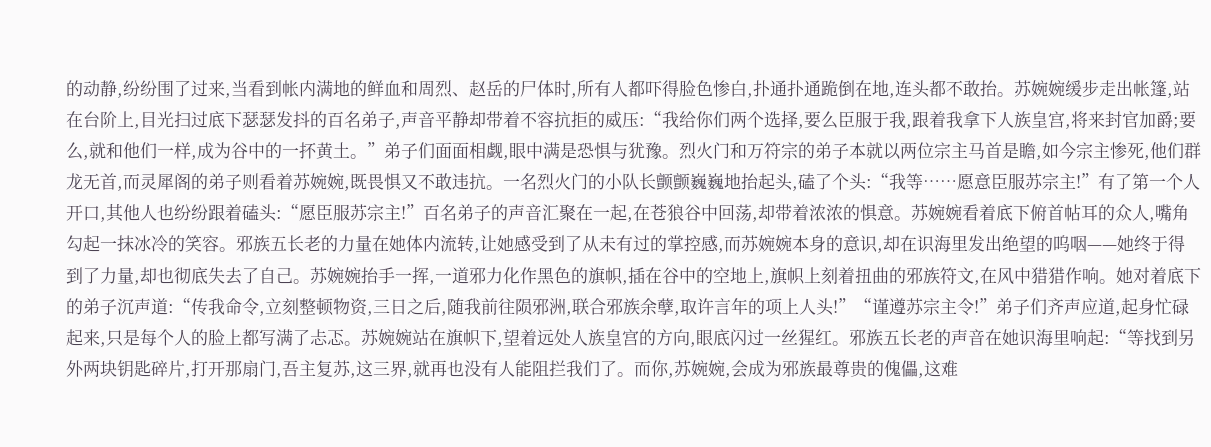的动静,纷纷围了过来,当看到帐内满地的鲜血和周烈、赵岳的尸体时,所有人都吓得脸色惨白,扑通扑通跪倒在地,连头都不敢抬。苏婉婉缓步走出帐篷,站在台阶上,目光扫过底下瑟瑟发抖的百名弟子,声音平静却带着不容抗拒的威压:“我给你们两个选择,要么臣服于我,跟着我拿下人族皇宫,将来封官加爵;要么,就和他们一样,成为谷中的一抔黄土。”弟子们面面相觑,眼中满是恐惧与犹豫。烈火门和万符宗的弟子本就以两位宗主马首是瞻,如今宗主惨死,他们群龙无首,而灵犀阁的弟子则看着苏婉婉,既畏惧又不敢违抗。一名烈火门的小队长颤颤巍巍地抬起头,磕了个头:“我等……愿意臣服苏宗主!”有了第一个人开口,其他人也纷纷跟着磕头:“愿臣服苏宗主!”百名弟子的声音汇聚在一起,在苍狼谷中回荡,却带着浓浓的惧意。苏婉婉看着底下俯首帖耳的众人,嘴角勾起一抹冰冷的笑容。邪族五长老的力量在她体内流转,让她感受到了从未有过的掌控感,而苏婉婉本身的意识,却在识海里发出绝望的呜咽——她终于得到了力量,却也彻底失去了自己。苏婉婉抬手一挥,一道邪力化作黑色的旗帜,插在谷中的空地上,旗帜上刻着扭曲的邪族符文,在风中猎猎作响。她对着底下的弟子沉声道:“传我命令,立刻整顿物资,三日之后,随我前往陨邪洲,联合邪族余孽,取许言年的项上人头!”“谨遵苏宗主令!”弟子们齐声应道,起身忙碌起来,只是每个人的脸上都写满了忐忑。苏婉婉站在旗帜下,望着远处人族皇宫的方向,眼底闪过一丝猩红。邪族五长老的声音在她识海里响起:“等找到另外两块钥匙碎片,打开那扇门,吾主复苏,这三界,就再也没有人能阻拦我们了。而你,苏婉婉,会成为邪族最尊贵的傀儡,这难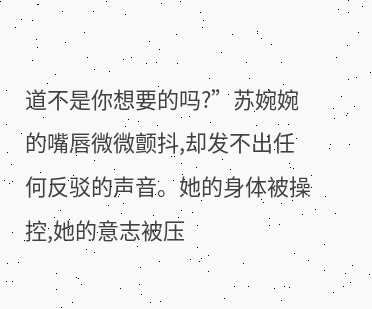道不是你想要的吗?”苏婉婉的嘴唇微微颤抖,却发不出任何反驳的声音。她的身体被操控,她的意志被压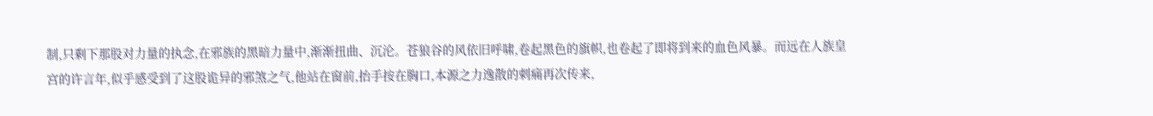制,只剩下那股对力量的执念,在邪族的黑暗力量中,渐渐扭曲、沉沦。苍狼谷的风依旧呼啸,卷起黑色的旗帜,也卷起了即将到来的血色风暴。而远在人族皇宫的许言年,似乎感受到了这股诡异的邪煞之气,他站在窗前,抬手按在胸口,本源之力逸散的刺痛再次传来,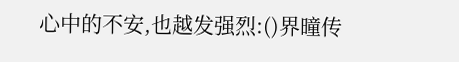心中的不安,也越发强烈:()界曈传